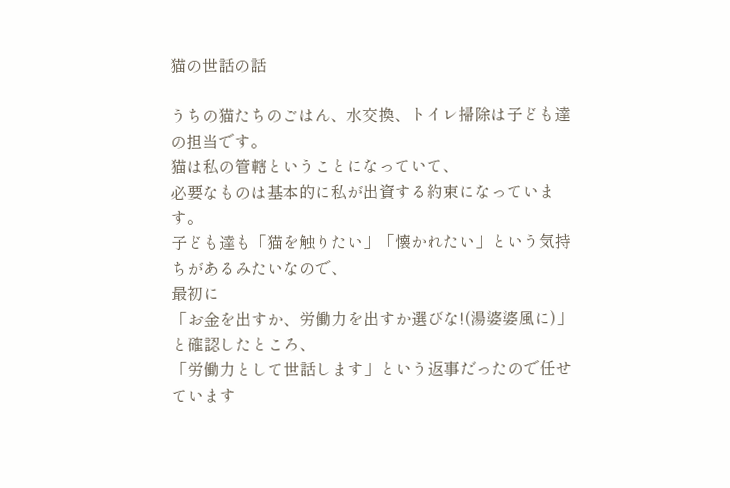猫の世話の話

うちの猫たちのごはん、水交換、トイレ掃除は子ども達の担当です。
猫は私の管轄ということになっていて、
必要なものは基本的に私が出資する約束になっています。
子ども達も「猫を触りたい」「懐かれたい」という気持ちがあるみたいなので、
最初に
「お金を出すか、労働力を出すか選びな!(湯婆婆風に)」
と確認したところ、
「労働力として世話します」という返事だったので任せています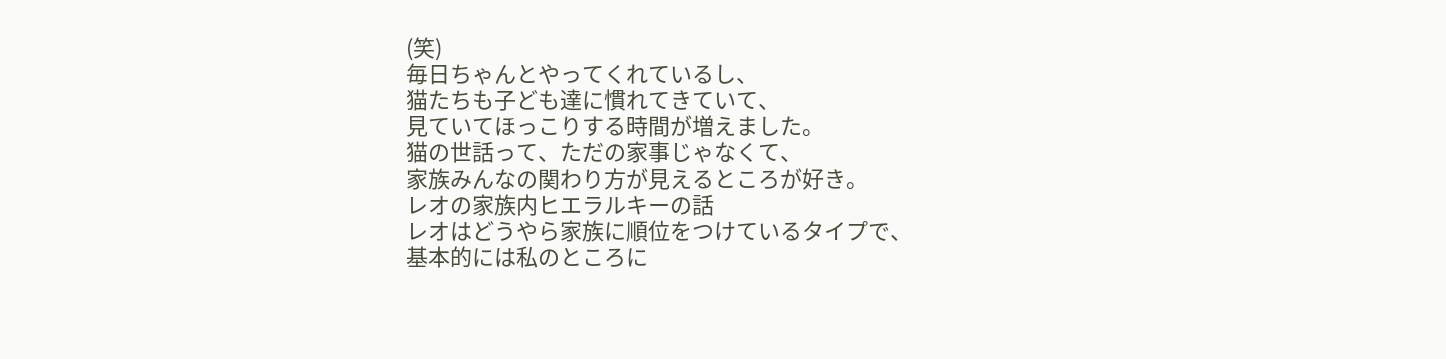(笑)
毎日ちゃんとやってくれているし、
猫たちも子ども達に慣れてきていて、
見ていてほっこりする時間が増えました。
猫の世話って、ただの家事じゃなくて、
家族みんなの関わり方が見えるところが好き。
レオの家族内ヒエラルキーの話
レオはどうやら家族に順位をつけているタイプで、
基本的には私のところに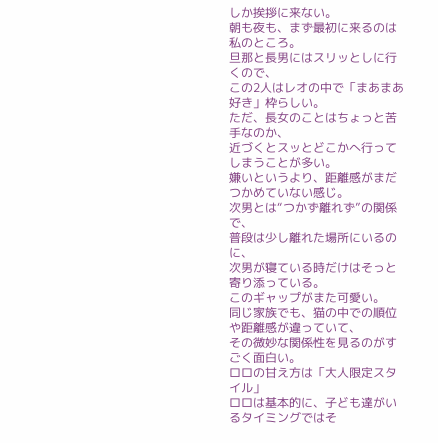しか挨拶に来ない。
朝も夜も、まず最初に来るのは私のところ。
旦那と長男にはスリッとしに行くので、
この2人はレオの中で「まあまあ好き」枠らしい。
ただ、長女のことはちょっと苦手なのか、
近づくとスッとどこかへ行ってしまうことが多い。
嫌いというより、距離感がまだつかめていない感じ。
次男とは“つかず離れず”の関係で、
普段は少し離れた場所にいるのに、
次男が寝ている時だけはそっと寄り添っている。
このギャップがまた可愛い。
同じ家族でも、猫の中での順位や距離感が違っていて、
その微妙な関係性を見るのがすごく面白い。
ロロの甘え方は「大人限定スタイル」
ロロは基本的に、子ども達がいるタイミングではそ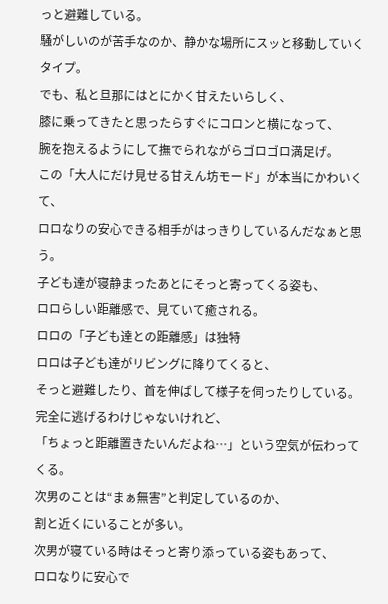っと避難している。
騒がしいのが苦手なのか、静かな場所にスッと移動していくタイプ。
でも、私と旦那にはとにかく甘えたいらしく、
膝に乗ってきたと思ったらすぐにコロンと横になって、
腕を抱えるようにして撫でられながらゴロゴロ満足げ。
この「大人にだけ見せる甘えん坊モード」が本当にかわいくて、
ロロなりの安心できる相手がはっきりしているんだなぁと思う。
子ども達が寝静まったあとにそっと寄ってくる姿も、
ロロらしい距離感で、見ていて癒される。
ロロの「子ども達との距離感」は独特
ロロは子ども達がリビングに降りてくると、
そっと避難したり、首を伸ばして様子を伺ったりしている。
完全に逃げるわけじゃないけれど、
「ちょっと距離置きたいんだよね…」という空気が伝わってくる。
次男のことは“まぁ無害”と判定しているのか、
割と近くにいることが多い。
次男が寝ている時はそっと寄り添っている姿もあって、
ロロなりに安心で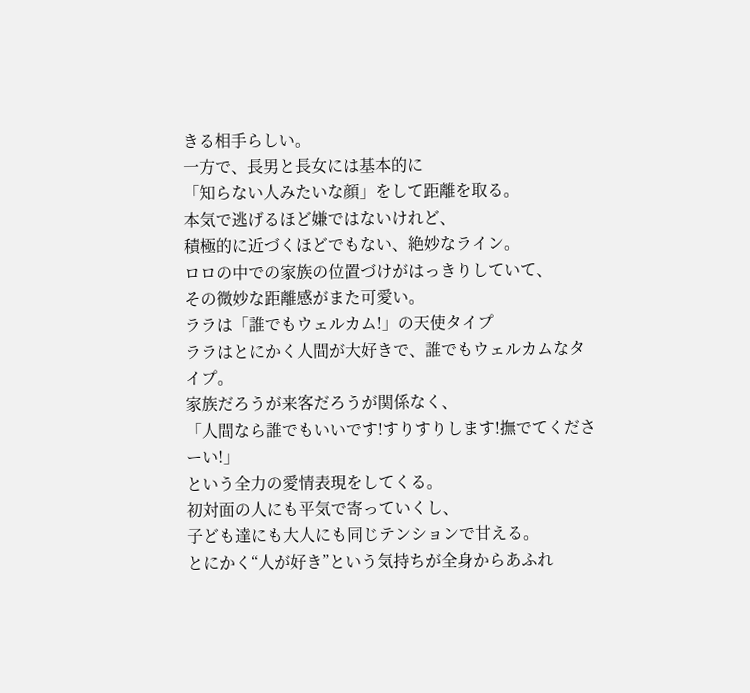きる相手らしい。
一方で、長男と長女には基本的に
「知らない人みたいな顔」をして距離を取る。
本気で逃げるほど嫌ではないけれど、
積極的に近づくほどでもない、絶妙なライン。
ロロの中での家族の位置づけがはっきりしていて、
その微妙な距離感がまた可愛い。
ララは「誰でもウェルカム!」の天使タイプ
ララはとにかく人間が大好きで、誰でもウェルカムなタイプ。
家族だろうが来客だろうが関係なく、
「人間なら誰でもいいです!すりすりします!撫でてくださーい!」
という全力の愛情表現をしてくる。
初対面の人にも平気で寄っていくし、
子ども達にも大人にも同じテンションで甘える。
とにかく“人が好き”という気持ちが全身からあふれ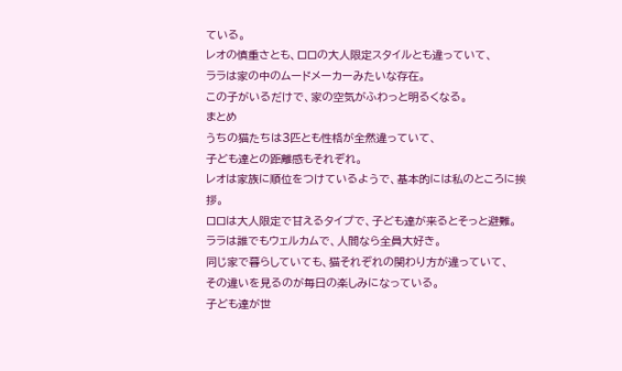ている。
レオの慎重さとも、ロロの大人限定スタイルとも違っていて、
ララは家の中のムードメーカーみたいな存在。
この子がいるだけで、家の空気がふわっと明るくなる。
まとめ
うちの猫たちは3匹とも性格が全然違っていて、
子ども達との距離感もそれぞれ。
レオは家族に順位をつけているようで、基本的には私のところに挨拶。
ロロは大人限定で甘えるタイプで、子ども達が来るとそっと避難。
ララは誰でもウェルカムで、人間なら全員大好き。
同じ家で暮らしていても、猫それぞれの関わり方が違っていて、
その違いを見るのが毎日の楽しみになっている。
子ども達が世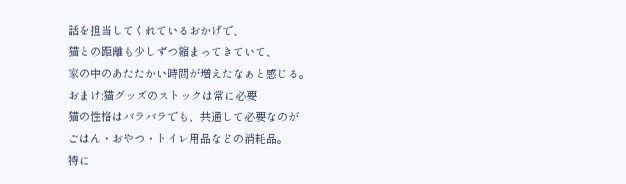話を担当してくれているおかげで、
猫との距離も少しずつ縮まってきていて、
家の中のあたたかい時間が増えたなぁと感じる。
おまけ:猫グッズのストックは常に必要
猫の性格はバラバラでも、共通して必要なのが
ごはん・おやつ・トイレ用品などの消耗品。
特に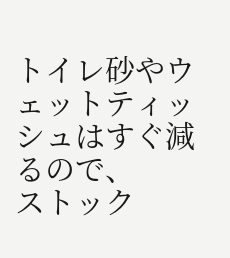トイレ砂やウェットティッシュはすぐ減るので、
ストック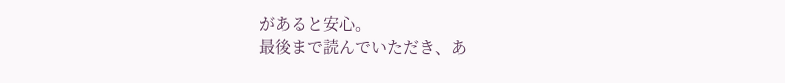があると安心。
最後まで読んでいただき、あ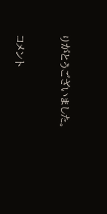りがとうございました。


コメント